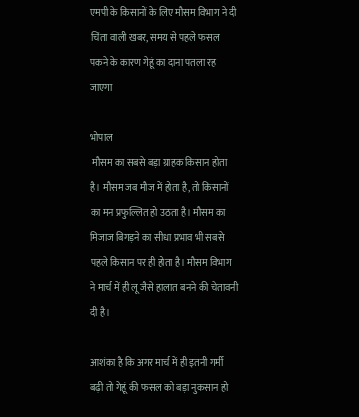एमपी के किसानों के लिए मौसम विभाग ने दी चिंता वाली खबर, समय से पहले फसल पकने के कारण गेहूं का दाना पतला रह जाएगा

भोपाल
 मौसम का सबसे बड़ा ग्राहक किसान होता है। मौसम जब मौज में होता है, तो किसानों का मन प्रफुल्लित हो उठता है। मौसम का मिजाज बिगड़ने का सीधा प्रभाव भी सबसे पहले किसान पर ही होता है। मौसम विभाग ने मार्च में ही लू जैसे हालात बनने की चेतावनी दी है।

आशंका है कि अगर मार्च में ही इतनी गर्मी बढ़ी तो गेहूं की फसल को बड़ा नुकसान हो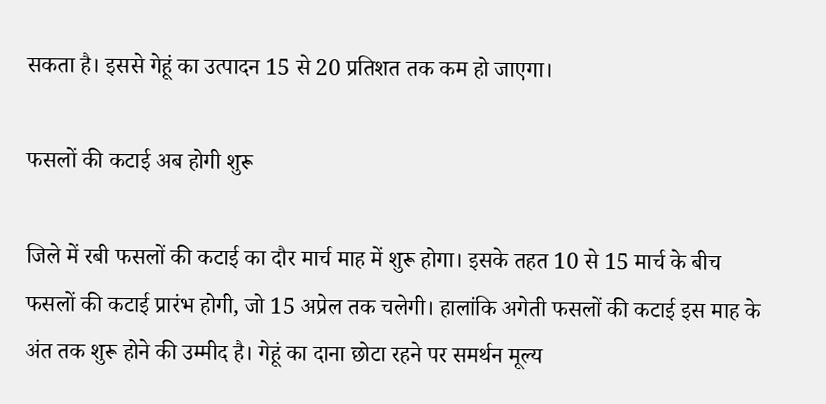सकता है। इससे गेहूं का उत्पादन 15 से 20 प्रतिशत तक कम हो जाएगा।

फसलों की कटाई अब होगी शुरू

जिले में रबी फसलों की कटाई का दौर मार्च माह में शुरू होगा। इसके तहत 10 से 15 मार्च के बीच फसलों की कटाई प्रारंभ होगी, जो 15 अप्रेल तक चलेगी। हालांकि अगेती फसलों की कटाई इस माह के अंत तक शुरू होने की उम्मीद है। गेहूं का दाना छोटा रहने पर समर्थन मूल्य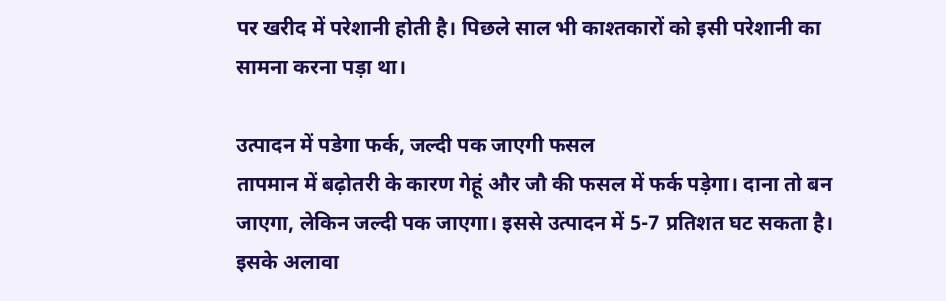पर खरीद में परेशानी होती है। पिछले साल भी काश्तकारों को इसी परेशानी का सामना करना पड़ा था।

उत्पादन में पडेगा फर्क, जल्दी पक जाएगी फसल
तापमान में बढ़ोतरी के कारण गेहूं और जौ की फसल में फर्क पड़ेगा। दाना तो बन जाएगा, लेकिन जल्दी पक जाएगा। इससे उत्पादन में 5-7 प्रतिशत घट सकता है। इसके अलावा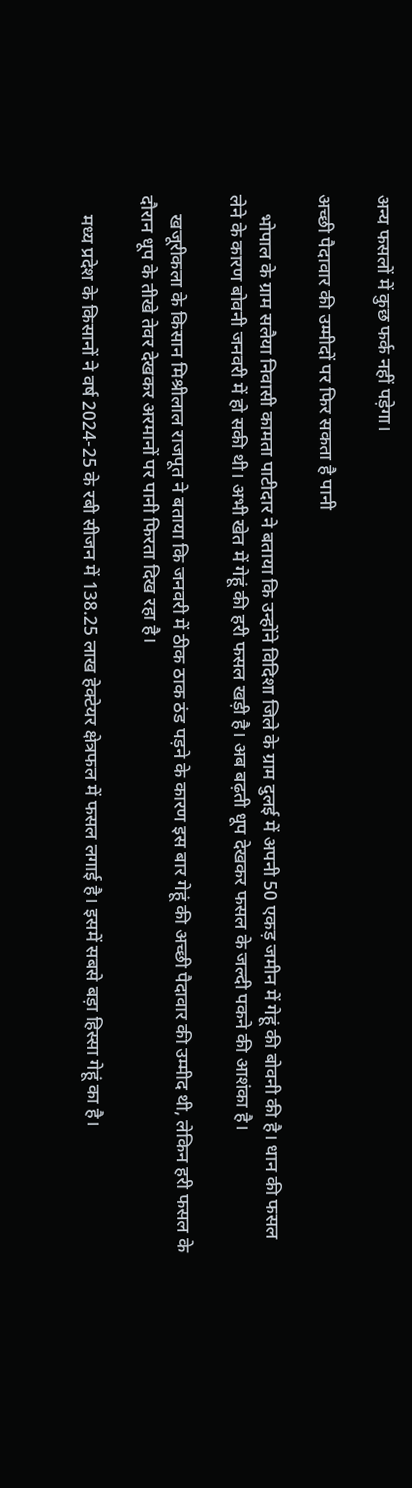अन्य फसलों में कुछ फर्क नहीं पड़ेगा।

अच्छी पैदावार की उम्मीदों पर फिर सकता है पानी

    भोपाल के ग्राम सलैया निवासी कामता पाटीदार ने बताया कि उन्होंने विदिशा जिले के ग्राम दुलई में अपनी 50 एकड़ जमीन में गेहूं की बोवनी की है। धान की फसल लेने के कारण बोवनी जनवरी में हो सकी थी। अभी खेत में गेहूं की हरी फसल खड़ी है। अब बढ़ती धूप देखकर फसल के जल्दी पकने की आशंका है।

    खजूरीकला के किसान मिश्रीलाल राजपूत ने बताया कि जनवरी में ठीक ठाक ठंड पड़ने के कारण इस बार गेहूं की अच्छी पैदावार की उम्मीद थी, लेकिन हरी फसल के दौरान धूप के तीखे तेवर देखकर अरमानों पर पानी फिरता दिख रहा है।

    मध्य प्रदेश के किसानों ने वर्ष 2024-25 के रबी सीजन में 138.25 लाख हेक्टेयर क्षेत्रफल में फसल लगाई है। इसमें सबसे बड़ा हिस्सा गेहूं का है।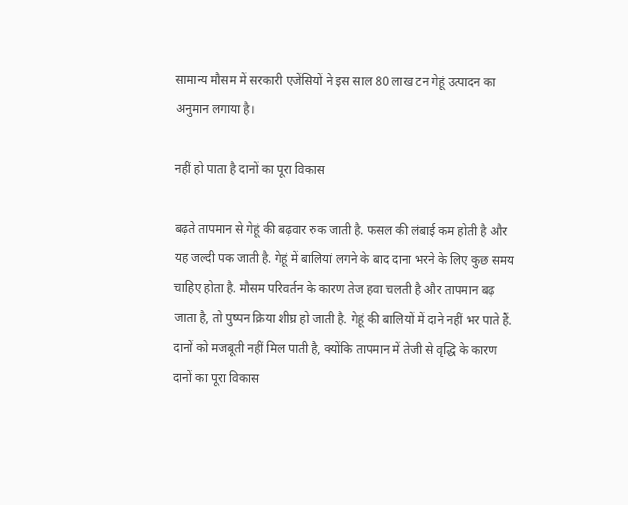सामान्य मौसम में सरकारी एजेंसियों ने इस साल 80 लाख टन गेहूं उत्पादन का अनुमान लगाया है।

नहीं हो पाता है दानों का पूरा विकास

बढ़ते तापमान से गेहूं की बढ़वार रुक जाती है. फसल की लंबाई कम होती है और यह जल्दी पक जाती है. गेहूं में बालियां लगने के बाद दाना भरने के लिए कुछ समय चाहिए होता है. मौसम परिवर्तन के कारण तेज हवा चलती है और तापमान बढ़ जाता है, तो पुष्पन क्रिया शीघ्र हो जाती है. गेहूं की बालियों में दाने नहीं भर पाते हैं. दानों को मजबूती नहीं मिल पाती है, क्योंकि तापमान में तेजी से वृद्धि के कारण दानों का पूरा विकास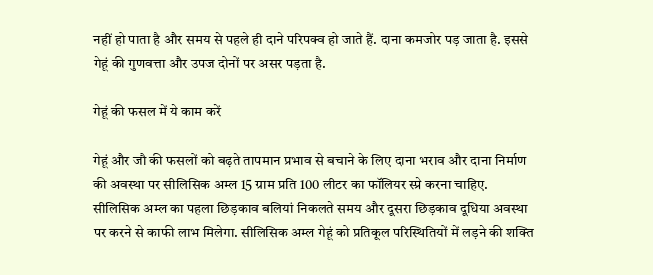नहीं हो पाता है और समय से पहले ही दाने परिपक्व हो जाते हैं. दाना कमजोर पड़ जाता है. इससे गेहूं की गुणवत्ता और उपज दोनों पर असर पड़ता है.

गेहूं की फसल में ये काम करें

गेहूं और जौ की फसलों को बढ़ते तापमान प्रभाव से बचाने के लिए दाना भराव और दाना निर्माण की अवस्था पर सीलिसिक अम्ल 15 ग्राम प्रति 100 लीटर का फॉलियर स्प्रे करना चाहिए. सीलिसिक अम्ल का पहला छिड़काव बलियां निकलते समय और दूसरा छिड़काव दूधिया अवस्था पर करने से काफी लाभ मिलेगा. सीलिसिक अम्ल गेहूं को प्रतिकूल परिस्थितियों में लड़ने की शक्ति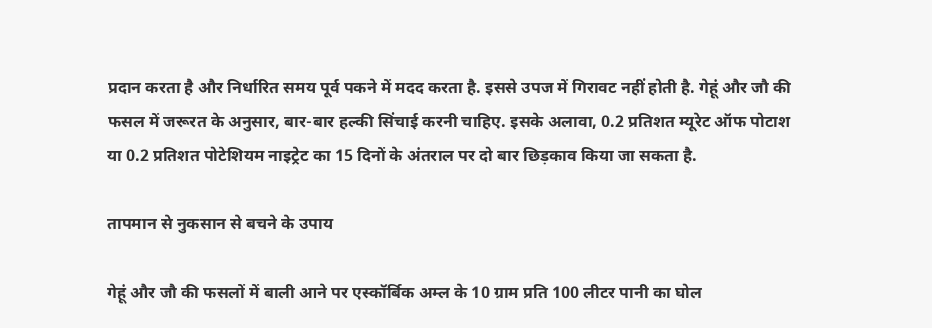प्रदान करता है और निर्धारित समय पूर्व पकने में मदद करता है. इससे उपज में गिरावट नहीं होती है. गेहूं और जौ की फसल में जरूरत के अनुसार, बार-बार हल्की सिंचाई करनी चाहिए. इसके अलावा, 0.2 प्रतिशत म्यूरेट ऑफ पोटाश या 0.2 प्रतिशत पोटेशियम नाइट्रेट का 15 दिनों के अंतराल पर दो बार छिड़काव किया जा सकता है.

तापमान से नुकसान से बचने के उपाय

गेहूं और जौ की फसलों में बाली आने पर एस्कॉर्बिक अम्ल के 10 ग्राम प्रति 100 लीटर पानी का घोल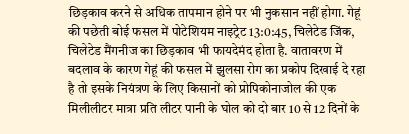छिड़काव करने से अधिक तापमान होने पर भी नुकसान नहीं होगा. गेहूं की पछेती बोई फसल में पोटेशियम नाइट्रेट 13:0:45, चिलेटेड जिंक, चिलेटेड मैंगनीज का छिड़काव भी फायदेमंद होता है. वातावरण में बदलाव के कारण गेहूं की फसल में झुलसा रोग का प्रकोप दिखाई दे रहा है तो इसके नियंत्रण के लिए किसानों को प्रोपिकोनाजोल की एक मिलीलीटर मात्रा प्रति लीटर पानी के घोल को दो बार 10 से 12 दिनों के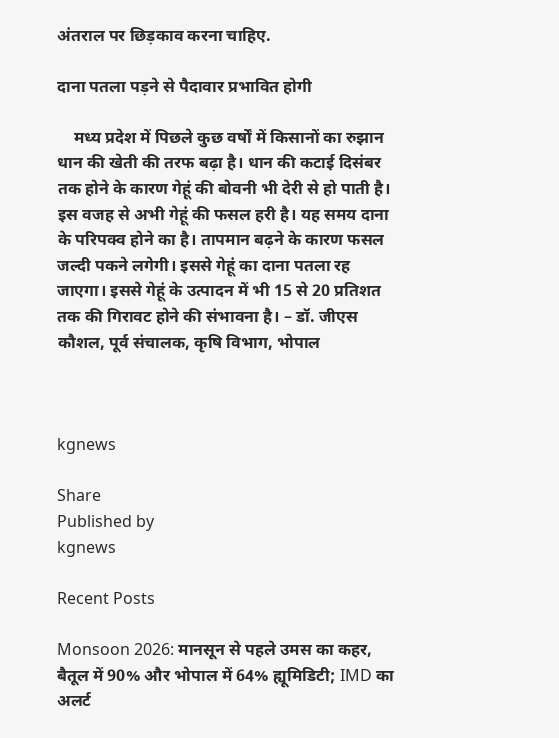अंतराल पर छिड़काव करना चाहिए.

दाना पतला पड़ने से पैदावार प्रभावित होगी

    मध्य प्रदेश में पिछले कुछ वर्षों में किसानों का रुझान धान की खेती की तरफ बढ़ा है। धान की कटाई दिसंबर तक होने के कारण गेहूं की बोवनी भी देरी से हो पाती है। इस वजह से अभी गेहूं की फसल हरी है। यह समय दाना के परिपक्व होने का है। तापमान बढ़ने के कारण फसल जल्दी पकने लगेगी। इससे गेहूं का दाना पतला रह जाएगा। इससे गेहूं के उत्पादन में भी 15 से 20 प्रतिशत तक की गिरावट होने की संभावना है। – डॉ. जीएस कौशल, पूर्व संचालक, कृषि विभाग, भोपाल



kgnews

Share
Published by
kgnews

Recent Posts

Monsoon 2026: मानसून से पहले उमस का कहर, बैतूल में 90% और भोपाल में 64% ह्यूमिडिटी; IMD का अलर्ट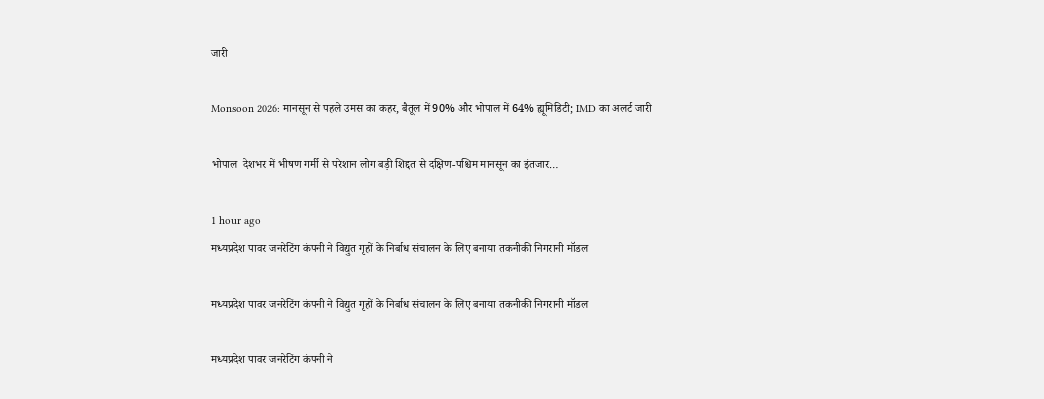जारी

Monsoon 2026: मानसून से पहले उमस का कहर, बैतूल में 90% और भोपाल में 64% ह्यूमिडिटी; IMD का अलर्ट जारी

भोपाल  देशभर में भीषण गर्मी से परेशान लोग बड़ी शिद्दत से दक्षिण-पश्चिम मानसून का इंतजार…

1 hour ago
मध्यप्रदेश पावर जनरेटिंग कंपनी ने विद्युत गृहों के निर्बाध संचालन के लिए बनाया तकनीकी निगरानी मॉडल

मध्यप्रदेश पावर जनरेटिंग कंपनी ने विद्युत गृहों के निर्बाध संचालन के लिए बनाया तकनीकी निगरानी मॉडल

मध्यप्रदेश पावर जनरेटिंग कंपनी ने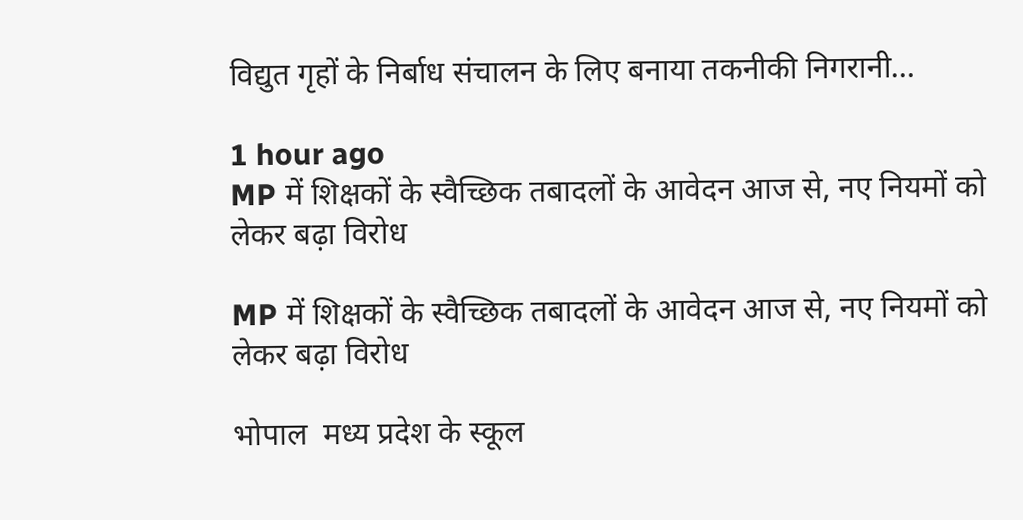विद्युत गृहों के निर्बाध संचालन के लिए बनाया तकनीकी निगरानी…

1 hour ago
MP में शिक्षकों के स्वैच्छिक तबादलों के आवेदन आज से, नए नियमों को लेकर बढ़ा विरोध

MP में शिक्षकों के स्वैच्छिक तबादलों के आवेदन आज से, नए नियमों को लेकर बढ़ा विरोध

भोपाल  मध्य प्रदेश के स्कूल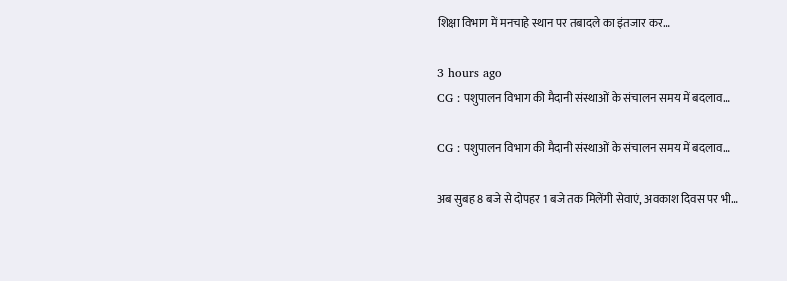शिक्षा विभाग में मनचाहे स्थान पर तबादले का इंतजार कर…

3 hours ago
CG : पशुपालन विभाग की मैदानी संस्थाओं के संचालन समय में बदलाव…

CG : पशुपालन विभाग की मैदानी संस्थाओं के संचालन समय में बदलाव…

अब सुबह 8 बजे से दोपहर 1 बजे तक मिलेंगी सेवाएं, अवकाश दिवस पर भी…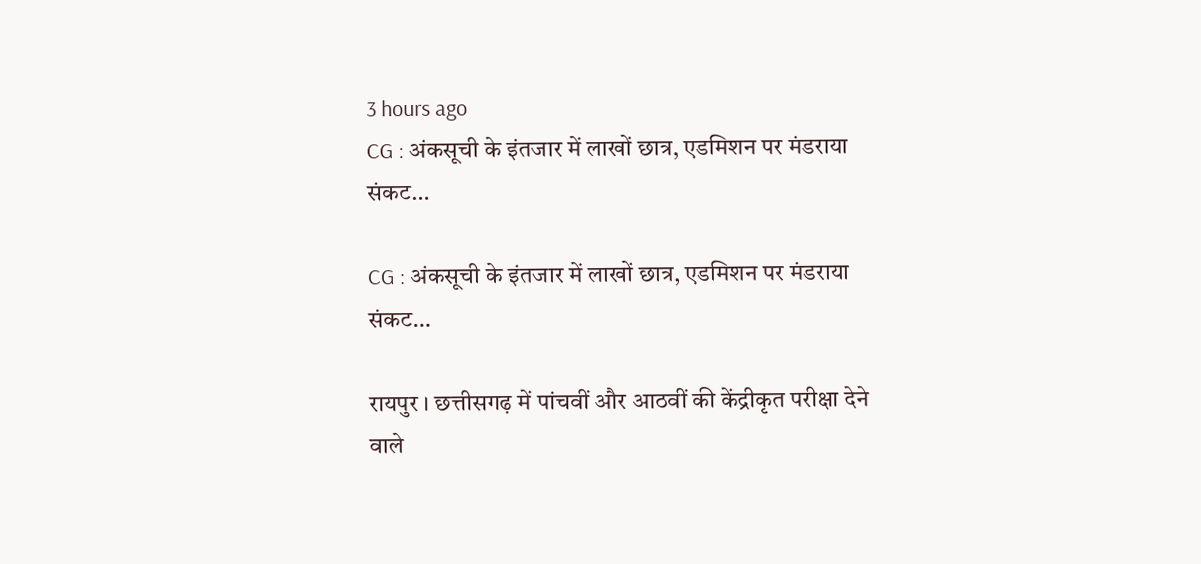3 hours ago
CG : अंकसूची के इंतजार में लाखों छात्र, एडमिशन पर मंडराया संकट…

CG : अंकसूची के इंतजार में लाखों छात्र, एडमिशन पर मंडराया संकट…

रायपुर । छत्तीसगढ़ में पांचवीं और आठवीं की केंद्रीकृत परीक्षा देने वाले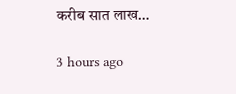करीब सात लाख…

3 hours ago